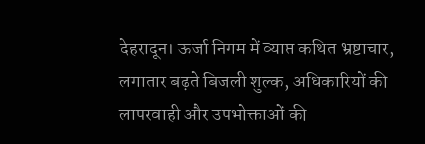देहरादून। ऊर्जा निगम में व्याप्त कथित भ्रष्टाचार, लगातार बढ़ते बिजली शुल्क, अधिकारियों की लापरवाही और उपभोक्ताओं की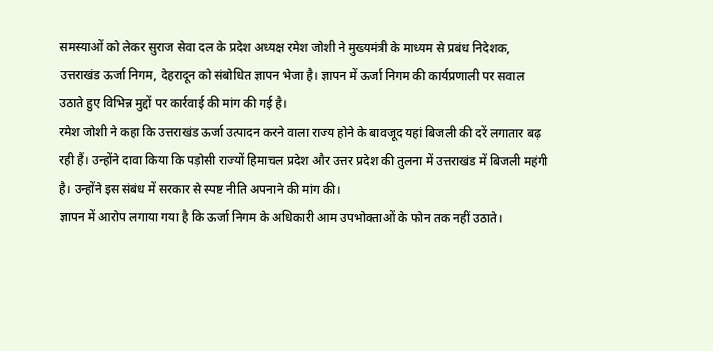समस्याओं को लेकर सुराज सेवा दल के प्रदेश अध्यक्ष रमेश जोशी ने मुख्यमंत्री के माध्यम से प्रबंध निदेशक, उत्तराखंड ऊर्जा निगम, देहरादून को संबोधित ज्ञापन भेजा है। ज्ञापन में ऊर्जा निगम की कार्यप्रणाली पर सवाल उठाते हुए विभिन्न मुद्दों पर कार्रवाई की मांग की गई है।
रमेश जोशी ने कहा कि उत्तराखंड ऊर्जा उत्पादन करने वाला राज्य होने के बावजूद यहां बिजली की दरें लगातार बढ़ रही हैं। उन्होंने दावा किया कि पड़ोसी राज्यों हिमाचल प्रदेश और उत्तर प्रदेश की तुलना में उत्तराखंड में बिजली महंगी है। उन्होंने इस संबंध में सरकार से स्पष्ट नीति अपनाने की मांग की।
ज्ञापन में आरोप लगाया गया है कि ऊर्जा निगम के अधिकारी आम उपभोक्ताओं के फोन तक नहीं उठाते।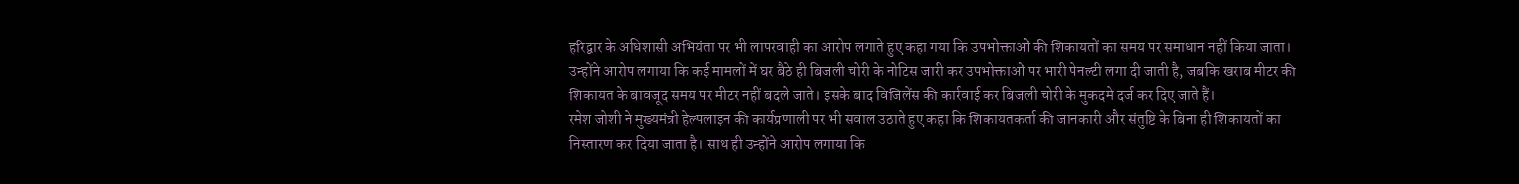हरिद्वार के अधिशासी अभियंता पर भी लापरवाही का आरोप लगाते हुए कहा गया कि उपभोक्ताओं की शिकायतों का समय पर समाधान नहीं किया जाता।
उन्होंने आरोप लगाया कि कई मामलों में घर बैठे ही बिजली चोरी के नोटिस जारी कर उपभोक्ताओं पर भारी पेनल्टी लगा दी जाती है, जबकि खराब मीटर की शिकायत के बावजूद समय पर मीटर नहीं बदले जाते। इसके बाद विजिलेंस की कार्रवाई कर बिजली चोरी के मुकदमे दर्ज कर दिए जाते हैं।
रमेश जोशी ने मुख्यमंत्री हेल्पलाइन की कार्यप्रणाली पर भी सवाल उठाते हुए कहा कि शिकायतकर्ता की जानकारी और संतुष्टि के बिना ही शिकायतों का निस्तारण कर दिया जाता है। साथ ही उन्होंने आरोप लगाया कि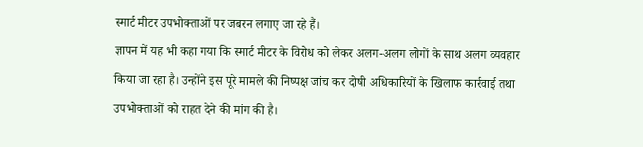स्मार्ट मीटर उपभोक्ताओं पर जबरन लगाए जा रहे हैं।
ज्ञापन में यह भी कहा गया कि स्मार्ट मीटर के विरोध को लेकर अलग-अलग लोगों के साथ अलग व्यवहार किया जा रहा है। उन्होंने इस पूरे मामले की निष्पक्ष जांच कर दोषी अधिकारियों के खिलाफ कार्रवाई तथा उपभोक्ताओं को राहत देने की मांग की है।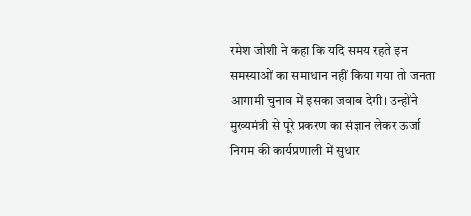रमेश जोशी ने कहा कि यदि समय रहते इन समस्याओं का समाधान नहीं किया गया तो जनता आगामी चुनाव में इसका जवाब देगी। उन्होंने मुख्यमंत्री से पूरे प्रकरण का संज्ञान लेकर ऊर्जा निगम की कार्यप्रणाली में सुधार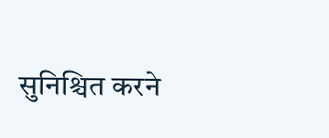सुनिश्चित करने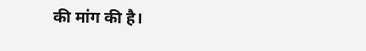की मांग की है।